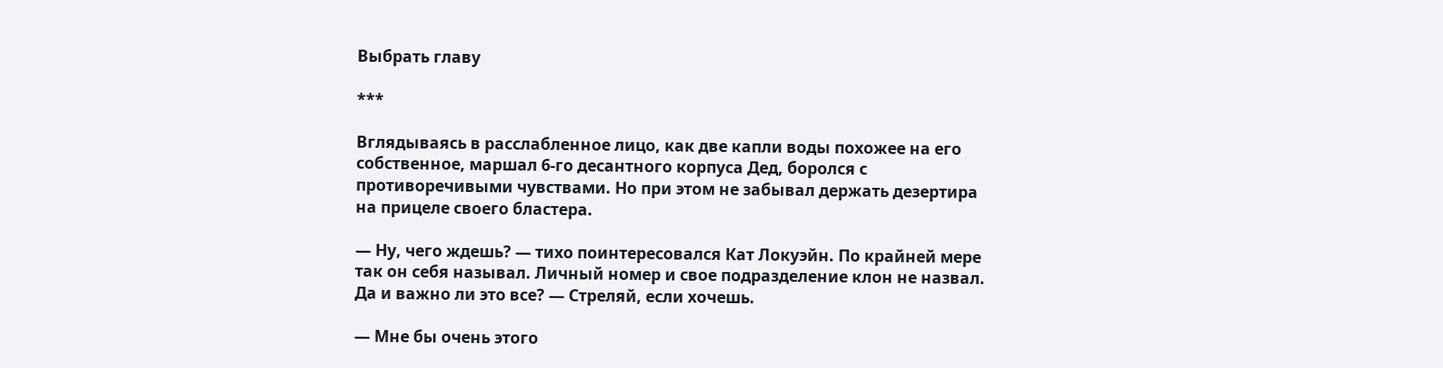Выбрать главу

***

Вглядываясь в расслабленное лицо, как две капли воды похожее на его собственное, маршал 6-го десантного корпуса Дед, боролся с противоречивыми чувствами. Но при этом не забывал держать дезертира на прицеле своего бластера.

— Ну, чего ждешь? — тихо поинтересовался Кат Локуэйн. По крайней мере так он себя называл. Личный номер и свое подразделение клон не назвал. Да и важно ли это все? — Стреляй, если хочешь.

— Мне бы очень этого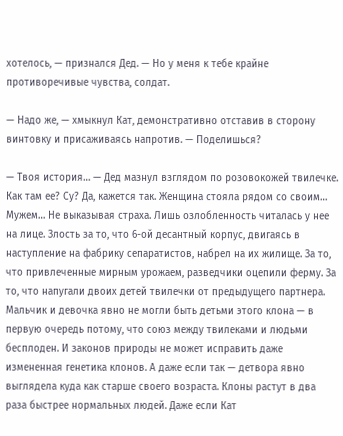хотелось, — признался Дед. — Но у меня к тебе крайне противоречивые чувства, солдат.

— Надо же, — хмыкнул Кат, демонстративно отставив в сторону винтовку и присаживаясь напротив. — Поделишься?

— Твоя история… — Дед мазнул взглядом по розовокожей твилечке. Как там ее? Су? Да, кажется так. Женщина стояла рядом со своим… Мужем… Не выказывая страха. Лишь озлобленность читалась у нее на лице. Злость за то, что 6-ой десантный корпус, двигаясь в наступление на фабрику сепаратистов, набрел на их жилище. За то, что привлеченные мирным урожаем, разведчики оцепили ферму. За то, что напугали двоих детей твилечки от предыдущего партнера. Мальчик и девочка явно не могли быть детьми этого клона — в первую очередь потому, что союз между твилеками и людьми бесплоден. И законов природы не может исправить даже измененная генетика клонов. А даже если так — детвора явно выглядела куда как старше своего возраста. Клоны растут в два раза быстрее нормальных людей. Даже если Кат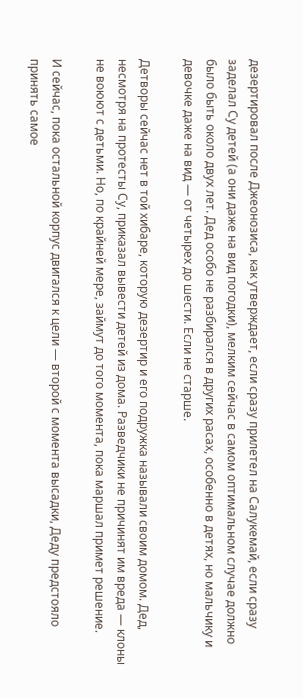дезертировал после Джеонозиса, как утверждает, если сразу прилетел на Салукемай, если сразу заделал Су детей (а они даже на вид погодки), мелким сейчас в самом оптимальном случае должно было быть около двух лет. Дед особо не разбирался в других расах, особенно в детях, но мальчику и девочке даже на вид — от четырех до шести. Если не старше.

Детворы сейчас нет в той хибаре, которую дезертир и его подружка называли своим домом. Дед, несмотря на протесты Су, приказал вывести детей из дома. Разведчики не причинят им вреда — клоны не воюют с детьми. Но, по крайней мере, займут до того момента, пока маршал примет решение.

И сейчас, пока остальной корпус двигался к цели — второй с момента высадки, Деду предстояло принять самое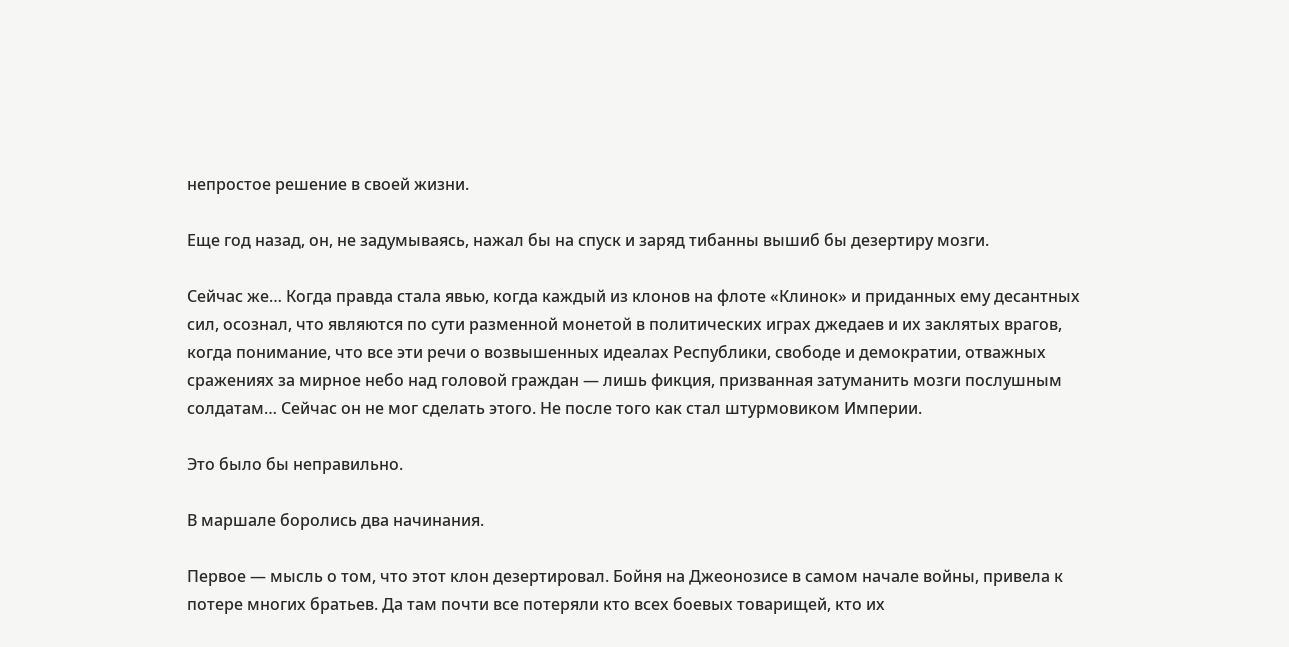непростое решение в своей жизни.

Еще год назад, он, не задумываясь, нажал бы на спуск и заряд тибанны вышиб бы дезертиру мозги.

Сейчас же… Когда правда стала явью, когда каждый из клонов на флоте «Клинок» и приданных ему десантных сил, осознал, что являются по сути разменной монетой в политических играх джедаев и их заклятых врагов, когда понимание, что все эти речи о возвышенных идеалах Республики, свободе и демократии, отважных сражениях за мирное небо над головой граждан — лишь фикция, призванная затуманить мозги послушным солдатам… Сейчас он не мог сделать этого. Не после того как стал штурмовиком Империи.

Это было бы неправильно.

В маршале боролись два начинания.

Первое — мысль о том, что этот клон дезертировал. Бойня на Джеонозисе в самом начале войны, привела к потере многих братьев. Да там почти все потеряли кто всех боевых товарищей, кто их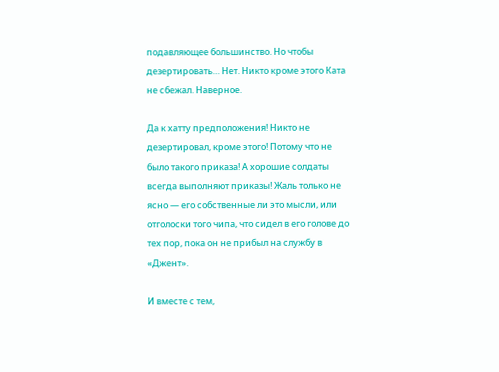подавляющее большинство. Но чтобы дезертировать… Нет. Никто кроме этого Ката не сбежал. Наверное.

Да к хатту предположения! Никто не дезертировал, кроме этого! Потому что не было такого приказа! А хорошие солдаты всегда выполняют приказы! Жаль только не ясно — его собственные ли это мысли, или отголоски того чипа, что сидел в его голове до тех пор, пока он не прибыл на службу в «Джент».

И вместе с тем,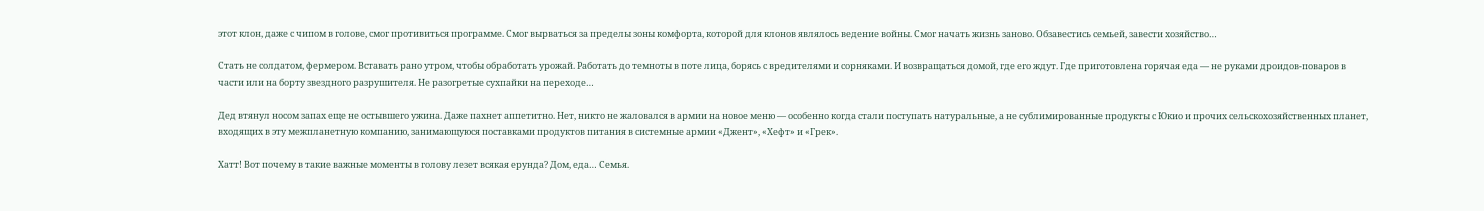этот клон, даже с чипом в голове, смог противиться программе. Смог вырваться за пределы зоны комфорта, которой для клонов являлось ведение войны. Смог начать жизнь заново. Обзавестись семьей, завести хозяйство…

Стать не солдатом, фермером. Вставать рано утром, чтобы обработать урожай. Работать до темноты в поте лица, борясь с вредителями и сорняками. И возвращаться домой, где его ждут. Где приготовлена горячая еда — не руками дроидов-поваров в части или на борту звездного разрушителя. Не разогретые сухпайки на переходе…

Дед втянул носом запах еще не остывшего ужина. Даже пахнет аппетитно. Нет, никто не жаловался в армии на новое меню — особенно когда стали поступать натуральные, а не сублимированные продукты с Юкио и прочих сельскохозяйственных планет, входящих в эту межпланетную компанию, занимающуюся поставками продуктов питания в системные армии «Джент», «Хефт» и «Грек».

Хатт! Вот почему в такие важные моменты в голову лезет всякая ерунда? Дом, еда… Семья.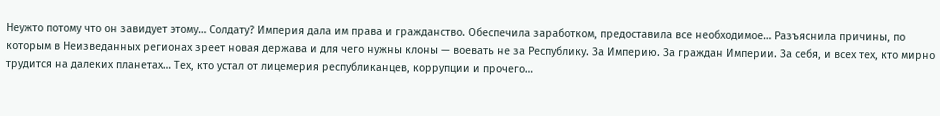Неужто потому что он завидует этому… Солдату? Империя дала им права и гражданство. Обеспечила заработком, предоставила все необходимое… Разъяснила причины, по которым в Неизведанных регионах зреет новая держава и для чего нужны клоны — воевать не за Республику. За Империю. За граждан Империи. За себя, и всех тех, кто мирно трудится на далеких планетах… Тех, кто устал от лицемерия республиканцев, коррупции и прочего…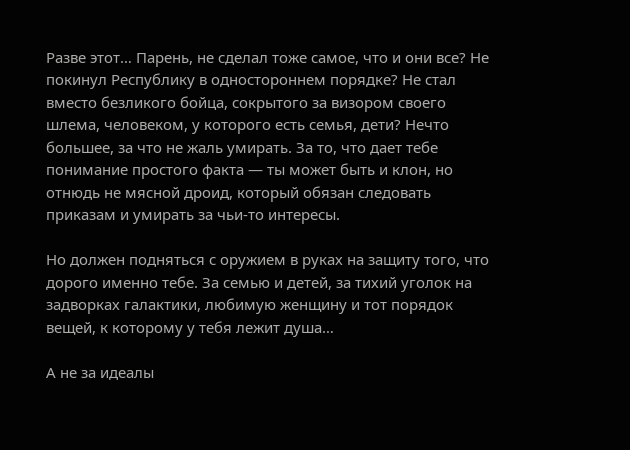Разве этот… Парень, не сделал тоже самое, что и они все? Не покинул Республику в одностороннем порядке? Не стал вместо безликого бойца, сокрытого за визором своего шлема, человеком, у которого есть семья, дети? Нечто большее, за что не жаль умирать. За то, что дает тебе понимание простого факта — ты может быть и клон, но отнюдь не мясной дроид, который обязан следовать приказам и умирать за чьи-то интересы.

Но должен подняться с оружием в руках на защиту того, что дорого именно тебе. За семью и детей, за тихий уголок на задворках галактики, любимую женщину и тот порядок вещей, к которому у тебя лежит душа…

А не за идеалы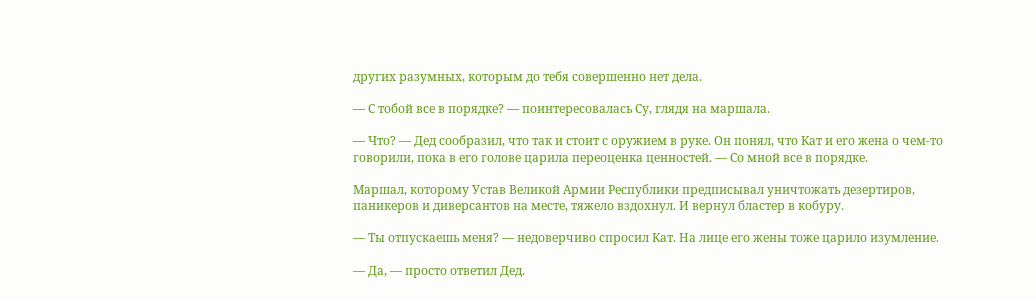других разумных, которым до тебя совершенно нет дела.

— С тобой все в порядке? — поинтересовалась Су, глядя на маршала.

— Что? — Дед сообразил, что так и стоит с оружием в руке. Он понял, что Кат и его жена о чем-то говорили, пока в его голове царила переоценка ценностей. — Со мной все в порядке.

Маршал, которому Устав Великой Армии Республики предписывал уничтожать дезертиров, паникеров и диверсантов на месте, тяжело вздохнул. И вернул бластер в кобуру.

— Ты отпускаешь меня? — недоверчиво спросил Кат. На лице его жены тоже царило изумление.

— Да, — просто ответил Дед.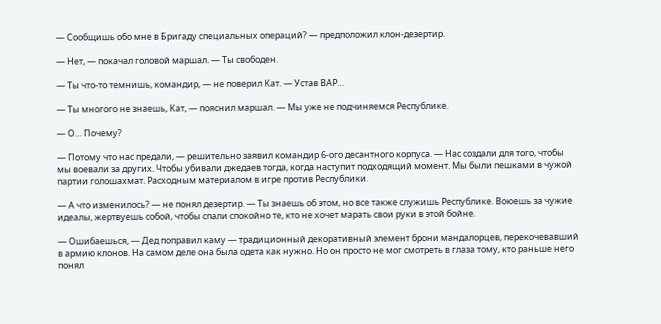— Сообщишь обо мне в Бригаду специальных операций? — предположил клон-дезертир.

— Нет, — покачал головой маршал. — Ты свободен.

— Ты что-то темнишь, командир, — не поверил Кат. — Устав ВАР…

— Ты многого не знаешь, Кат, — пояснил маршал. — Мы уже не подчиняемся Республике.

— О… Почему?

— Потому что нас предали, — решительно заявил командир 6-ого десантного корпуса. — Нас создали для того, чтобы мы воевали за других. Чтобы убивали джедаев тогда, когда наступит подходящий момент. Мы были пешками в чужой партии голошахмат. Расходным материалом в игре против Республики.

— А что изменилось? — не понял дезертир. — Ты знаешь об этом, но все также служишь Республике. Воюешь за чужие идеалы, жертвуешь собой, чтобы спали спокойно те, кто не хочет марать свои руки в этой бойне.

— Ошибаешься, — Дед поправил каму — традиционный декоративный элемент брони мандалорцев, перекочевавший в армию клонов. На самом деле она была одета как нужно. Но он просто не мог смотреть в глаза тому, кто раньше него понял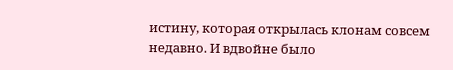истину, которая открылась клонам совсем недавно. И вдвойне было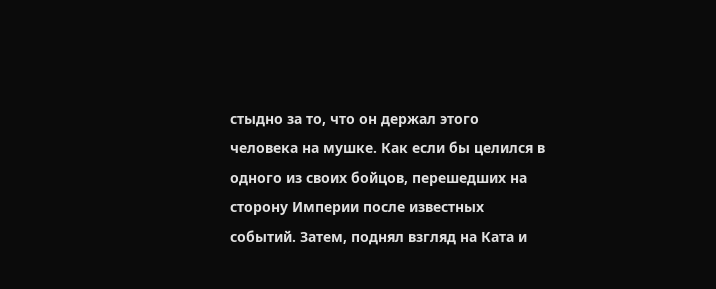стыдно за то, что он держал этого человека на мушке. Как если бы целился в одного из своих бойцов, перешедших на сторону Империи после известных событий. Затем, поднял взгляд на Ката и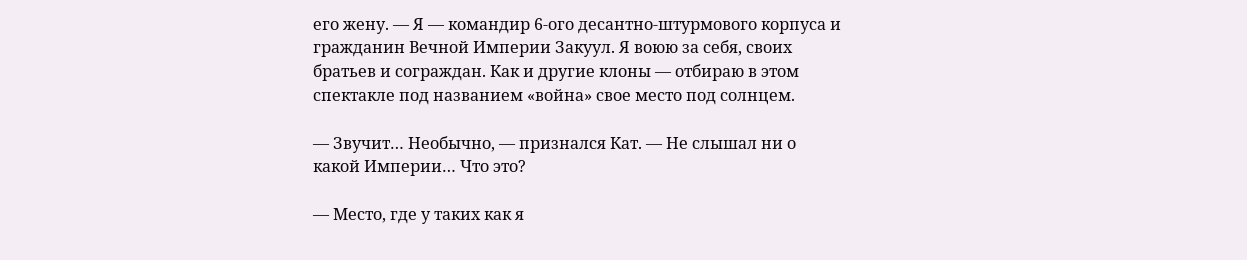его жену. — Я — командир 6-ого десантно-штурмового корпуса и гражданин Вечной Империи Закуул. Я воюю за себя, своих братьев и сограждан. Как и другие клоны — отбираю в этом спектакле под названием «война» свое место под солнцем.

— Звучит… Необычно, — признался Кат. — Не слышал ни о какой Империи… Что это?

— Место, где у таких как я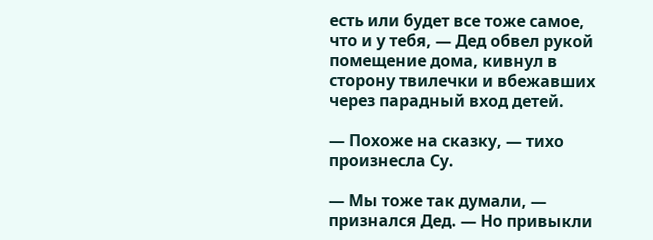есть или будет все тоже самое, что и у тебя, — Дед обвел рукой помещение дома, кивнул в сторону твилечки и вбежавших через парадный вход детей.

— Похоже на сказку, — тихо произнесла Су.

— Мы тоже так думали, — признался Дед. — Но привыкли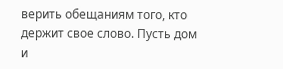верить обещаниям того, кто держит свое слово. Пусть дом и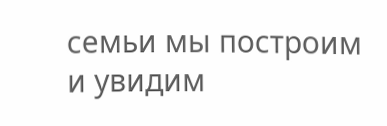семьи мы построим и увидим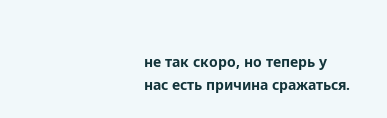не так скоро, но теперь у нас есть причина сражаться.